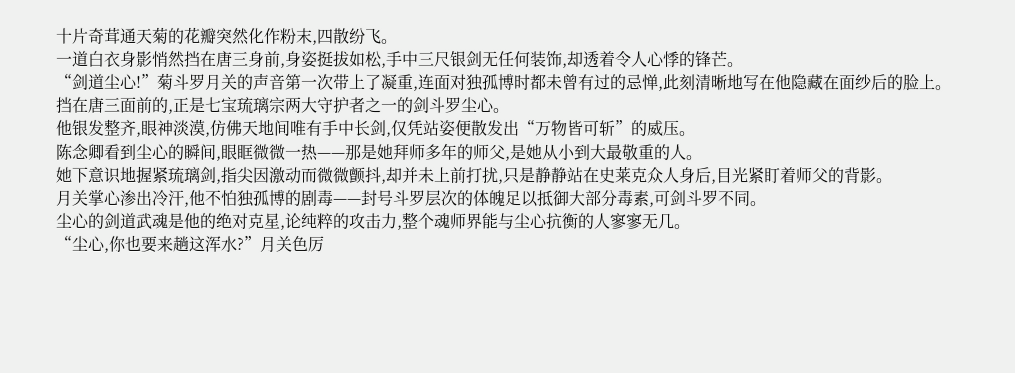十片奇茸通天菊的花瓣突然化作粉末,四散纷飞。
一道白衣身影悄然挡在唐三身前,身姿挺拔如松,手中三尺银剑无任何装饰,却透着令人心悸的锋芒。
“剑道尘心!”菊斗罗月关的声音第一次带上了凝重,连面对独孤博时都未曾有过的忌惮,此刻清晰地写在他隐藏在面纱后的脸上。
挡在唐三面前的,正是七宝琉璃宗两大守护者之一的剑斗罗尘心。
他银发整齐,眼神淡漠,仿佛天地间唯有手中长剑,仅凭站姿便散发出“万物皆可斩”的威压。
陈念卿看到尘心的瞬间,眼眶微微一热——那是她拜师多年的师父,是她从小到大最敬重的人。
她下意识地握紧琉璃剑,指尖因激动而微微颤抖,却并未上前打扰,只是静静站在史莱克众人身后,目光紧盯着师父的背影。
月关掌心渗出冷汗,他不怕独孤博的剧毒——封号斗罗层次的体魄足以抵御大部分毒素,可剑斗罗不同。
尘心的剑道武魂是他的绝对克星,论纯粹的攻击力,整个魂师界能与尘心抗衡的人寥寥无几。
“尘心,你也要来趟这浑水?”月关色厉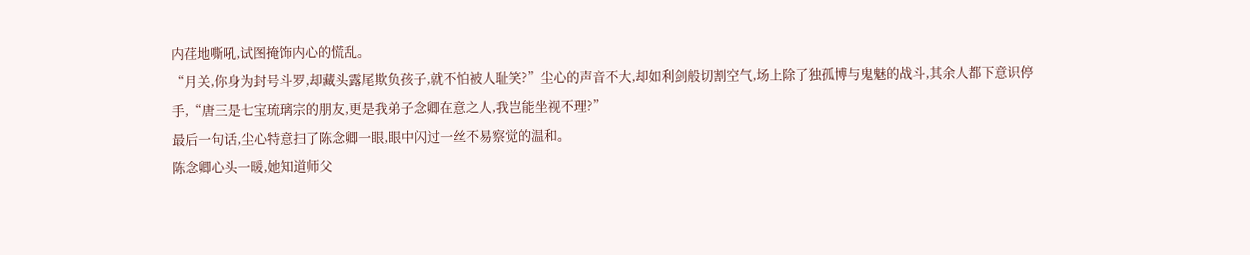内荏地嘶吼,试图掩饰内心的慌乱。
“月关,你身为封号斗罗,却藏头露尾欺负孩子,就不怕被人耻笑?”尘心的声音不大,却如利剑般切割空气,场上除了独孤博与鬼魅的战斗,其余人都下意识停手,“唐三是七宝琉璃宗的朋友,更是我弟子念卿在意之人,我岂能坐视不理?”
最后一句话,尘心特意扫了陈念卿一眼,眼中闪过一丝不易察觉的温和。
陈念卿心头一暖,她知道师父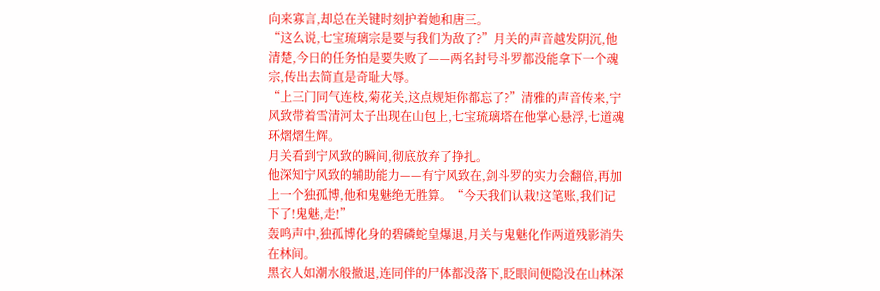向来寡言,却总在关键时刻护着她和唐三。
“这么说,七宝琉璃宗是要与我们为敌了?”月关的声音越发阴沉,他清楚,今日的任务怕是要失败了——两名封号斗罗都没能拿下一个魂宗,传出去简直是奇耻大辱。
“上三门同气连枝,菊花关,这点规矩你都忘了?”清雅的声音传来,宁风致带着雪清河太子出现在山包上,七宝琉璃塔在他掌心悬浮,七道魂环熠熠生辉。
月关看到宁风致的瞬间,彻底放弃了挣扎。
他深知宁风致的辅助能力——有宁风致在,剑斗罗的实力会翻倍,再加上一个独孤博,他和鬼魅绝无胜算。“今天我们认栽!这笔账,我们记下了!鬼魅,走!”
轰鸣声中,独孤博化身的碧磷蛇皇爆退,月关与鬼魅化作两道残影消失在林间。
黑衣人如潮水般撤退,连同伴的尸体都没落下,眨眼间便隐没在山林深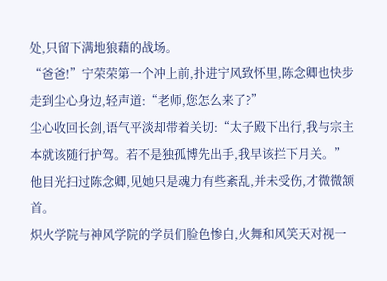处,只留下满地狼藉的战场。
“爸爸!”宁荣荣第一个冲上前,扑进宁风致怀里,陈念卿也快步走到尘心身边,轻声道:“老师,您怎么来了?”
尘心收回长剑,语气平淡却带着关切:“太子殿下出行,我与宗主本就该随行护驾。若不是独孤博先出手,我早该拦下月关。”
他目光扫过陈念卿,见她只是魂力有些紊乱,并未受伤,才微微颔首。
炽火学院与神风学院的学员们脸色惨白,火舞和风笑天对视一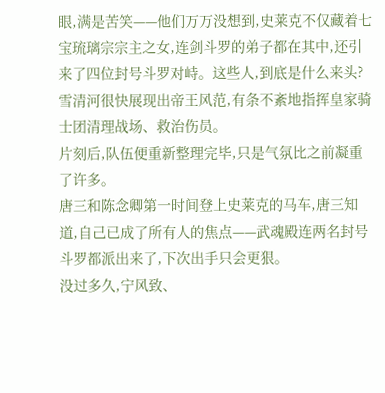眼,满是苦笑——他们万万没想到,史莱克不仅藏着七宝琉璃宗宗主之女,连剑斗罗的弟子都在其中,还引来了四位封号斗罗对峙。这些人,到底是什么来头?
雪清河很快展现出帝王风范,有条不紊地指挥皇家骑士团清理战场、救治伤员。
片刻后,队伍便重新整理完毕,只是气氛比之前凝重了许多。
唐三和陈念卿第一时间登上史莱克的马车,唐三知道,自己已成了所有人的焦点——武魂殿连两名封号斗罗都派出来了,下次出手只会更狠。
没过多久,宁风致、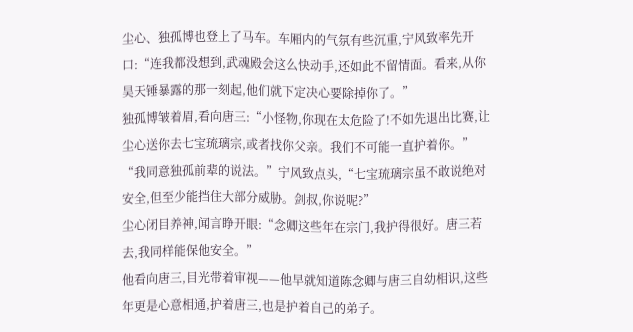尘心、独孤博也登上了马车。车厢内的气氛有些沉重,宁风致率先开口:“连我都没想到,武魂殿会这么快动手,还如此不留情面。看来,从你昊天锤暴露的那一刻起,他们就下定决心要除掉你了。”
独孤博皱着眉,看向唐三:“小怪物,你现在太危险了!不如先退出比赛,让尘心送你去七宝琉璃宗,或者找你父亲。我们不可能一直护着你。”
“我同意独孤前辈的说法。”宁风致点头,“七宝琉璃宗虽不敢说绝对安全,但至少能挡住大部分威胁。剑叔,你说呢?”
尘心闭目养神,闻言睁开眼:“念卿这些年在宗门,我护得很好。唐三若去,我同样能保他安全。”
他看向唐三,目光带着审视——他早就知道陈念卿与唐三自幼相识,这些年更是心意相通,护着唐三,也是护着自己的弟子。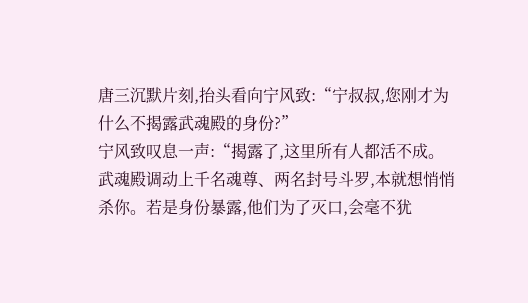唐三沉默片刻,抬头看向宁风致:“宁叔叔,您刚才为什么不揭露武魂殿的身份?”
宁风致叹息一声:“揭露了,这里所有人都活不成。武魂殿调动上千名魂尊、两名封号斗罗,本就想悄悄杀你。若是身份暴露,他们为了灭口,会毫不犹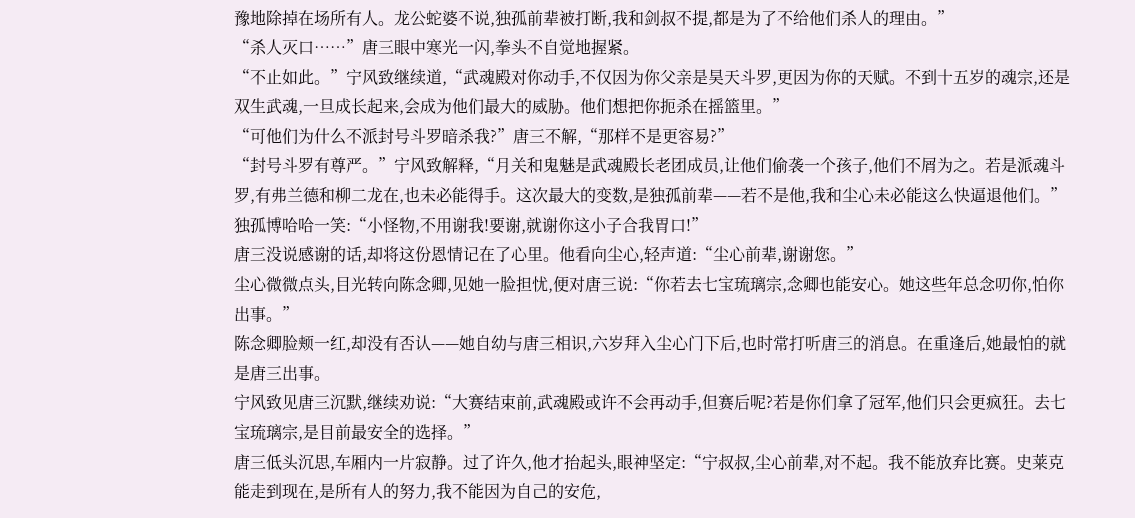豫地除掉在场所有人。龙公蛇婆不说,独孤前辈被打断,我和剑叔不提,都是为了不给他们杀人的理由。”
“杀人灭口……”唐三眼中寒光一闪,拳头不自觉地握紧。
“不止如此。”宁风致继续道,“武魂殿对你动手,不仅因为你父亲是昊天斗罗,更因为你的天赋。不到十五岁的魂宗,还是双生武魂,一旦成长起来,会成为他们最大的威胁。他们想把你扼杀在摇篮里。”
“可他们为什么不派封号斗罗暗杀我?”唐三不解,“那样不是更容易?”
“封号斗罗有尊严。”宁风致解释,“月关和鬼魅是武魂殿长老团成员,让他们偷袭一个孩子,他们不屑为之。若是派魂斗罗,有弗兰德和柳二龙在,也未必能得手。这次最大的变数,是独孤前辈——若不是他,我和尘心未必能这么快逼退他们。”
独孤博哈哈一笑:“小怪物,不用谢我!要谢,就谢你这小子合我胃口!”
唐三没说感谢的话,却将这份恩情记在了心里。他看向尘心,轻声道:“尘心前辈,谢谢您。”
尘心微微点头,目光转向陈念卿,见她一脸担忧,便对唐三说:“你若去七宝琉璃宗,念卿也能安心。她这些年总念叨你,怕你出事。”
陈念卿脸颊一红,却没有否认——她自幼与唐三相识,六岁拜入尘心门下后,也时常打听唐三的消息。在重逢后,她最怕的就是唐三出事。
宁风致见唐三沉默,继续劝说:“大赛结束前,武魂殿或许不会再动手,但赛后呢?若是你们拿了冠军,他们只会更疯狂。去七宝琉璃宗,是目前最安全的选择。”
唐三低头沉思,车厢内一片寂静。过了许久,他才抬起头,眼神坚定:“宁叔叔,尘心前辈,对不起。我不能放弃比赛。史莱克能走到现在,是所有人的努力,我不能因为自己的安危,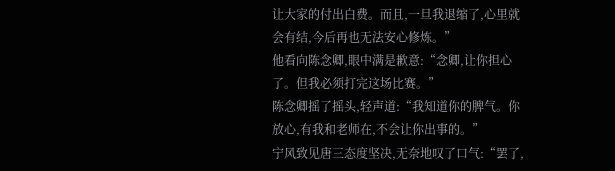让大家的付出白费。而且,一旦我退缩了,心里就会有结,今后再也无法安心修炼。”
他看向陈念卿,眼中满是歉意:“念卿,让你担心了。但我必须打完这场比赛。”
陈念卿摇了摇头,轻声道:“我知道你的脾气。你放心,有我和老师在,不会让你出事的。”
宁风致见唐三态度坚决,无奈地叹了口气:“罢了,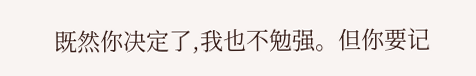既然你决定了,我也不勉强。但你要记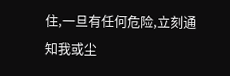住,一旦有任何危险,立刻通知我或尘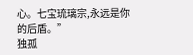心。七宝琉璃宗,永远是你的后盾。”
独孤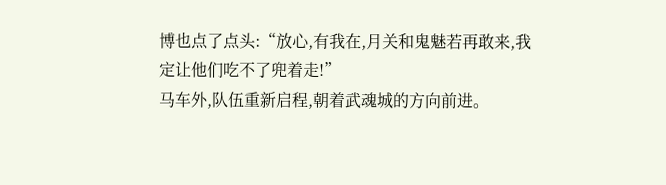博也点了点头:“放心,有我在,月关和鬼魅若再敢来,我定让他们吃不了兜着走!”
马车外,队伍重新启程,朝着武魂城的方向前进。